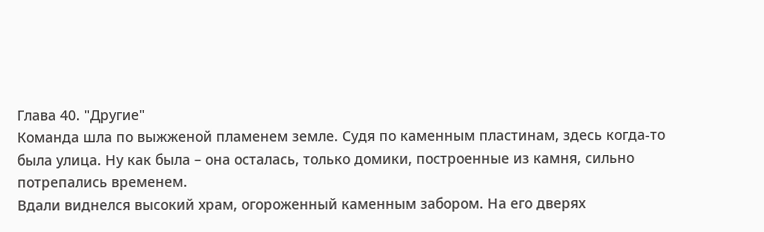Глава 40. "Другие"
Команда шла по выжженой пламенем земле. Судя по каменным пластинам, здесь когда-то была улица. Ну как была – она осталась, только домики, построенные из камня, сильно потрепались временем.
Вдали виднелся высокий храм, огороженный каменным забором. На его дверях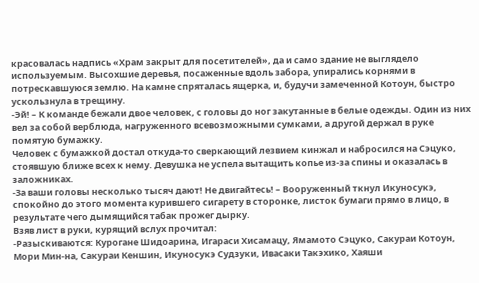красовалась надпись «Храм закрыт для посетителей», да и само здание не выглядело используемым. Высохшие деревья, посаженные вдоль забора, упирались корнями в потрескавшуюся землю. На камне спряталась ящерка, и, будучи замеченной Котоун, быстро ускользнула в трещину.
-Эй! – К команде бежали двое человек, с головы до ног закутанные в белые одежды. Один из них вел за собой верблюда, нагруженного всевозможными сумками, а другой держал в руке помятую бумажку.
Человек с бумажкой достал откуда-то сверкающий лезвием кинжал и набросился на Сэцуко, стоявшую ближе всех к нему. Девушка не успела вытащить копье из-за спины и оказалась в заложниках.
-За ваши головы несколько тысяч дают! Не двигайтесь! – Вооруженный ткнул Икуносукэ, спокойно до этого момента курившего сигарету в сторонке, листок бумаги прямо в лицо, в результате чего дымящийся табак прожег дырку.
Взяв лист в руки, курящий вслух прочитал:
-Разыскиваются: Курогане Шидоарина, Игараси Хисамацу, Ямамото Сэцуко, Сакураи Котоун, Мори Мин-на, Сакураи Кеншин, Икуносукэ Судзуки, Ивасаки Такэхико, Хаяши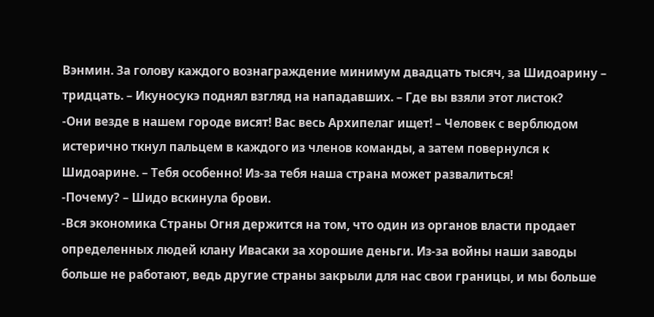Вэнмин. За голову каждого вознаграждение минимум двадцать тысяч, за Шидоарину – тридцать. – Икуносукэ поднял взгляд на нападавших. – Где вы взяли этот листок?
-Они везде в нашем городе висят! Вас весь Архипелаг ищет! – Человек с верблюдом истерично ткнул пальцем в каждого из членов команды, а затем повернулся к Шидоарине. – Тебя особенно! Из-за тебя наша страна может развалиться!
-Почему? – Шидо вскинула брови.
-Вся экономика Страны Огня держится на том, что один из органов власти продает определенных людей клану Ивасаки за хорошие деньги. Из-за войны наши заводы больше не работают, ведь другие страны закрыли для нас свои границы, и мы больше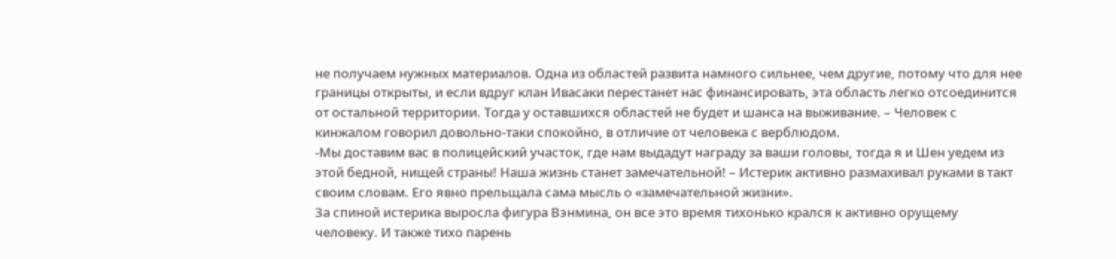не получаем нужных материалов. Одна из областей развита намного сильнее, чем другие, потому что для нее границы открыты, и если вдруг клан Ивасаки перестанет нас финансировать, эта область легко отсоединится от остальной территории. Тогда у оставшихся областей не будет и шанса на выживание. – Человек с кинжалом говорил довольно-таки спокойно, в отличие от человека с верблюдом.
-Мы доставим вас в полицейский участок, где нам выдадут награду за ваши головы, тогда я и Шен уедем из этой бедной, нищей страны! Наша жизнь станет замечательной! – Истерик активно размахивал руками в такт своим словам. Его явно прельщала сама мысль о «замечательной жизни».
За спиной истерика выросла фигура Вэнмина, он все это время тихонько крался к активно орущему человеку. И также тихо парень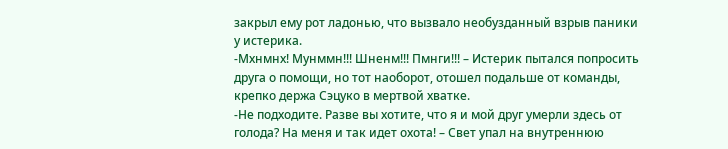закрыл ему рот ладонью, что вызвало необузданный взрыв паники у истерика.
-Мхнмнх! Мунммн!!! Шненм!!! Пмнги!!! – Истерик пытался попросить друга о помощи, но тот наоборот, отошел подальше от команды, крепко держа Сэцуко в мертвой хватке.
-Не подходите. Разве вы хотите, что я и мой друг умерли здесь от голода? На меня и так идет охота! – Свет упал на внутреннюю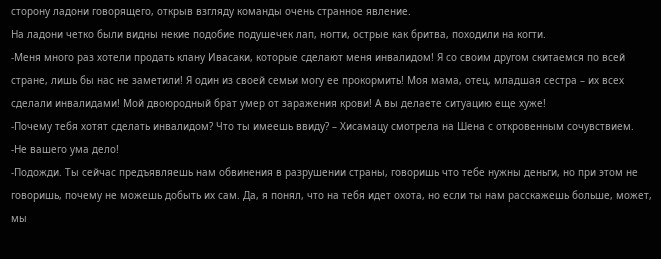сторону ладони говорящего, открыв взгляду команды очень странное явление.
На ладони четко были видны некие подобие подушечек лап, ногти, острые как бритва, походили на когти.
-Меня много раз хотели продать клану Ивасаки, которые сделают меня инвалидом! Я со своим другом скитаемся по всей стране, лишь бы нас не заметили! Я один из своей семьи могу ее прокормить! Моя мама, отец, младшая сестра – их всех сделали инвалидами! Мой двоюродный брат умер от заражения крови! А вы делаете ситуацию еще хуже!
-Почему тебя хотят сделать инвалидом? Что ты имеешь ввиду? – Хисамацу смотрела на Шена с откровенным сочувствием.
-Не вашего ума дело!
-Подожди. Ты сейчас предъявляешь нам обвинения в разрушении страны, говоришь что тебе нужны деньги, но при этом не говоришь, почему не можешь добыть их сам. Да, я понял, что на тебя идет охота, но если ты нам расскажешь больше, может, мы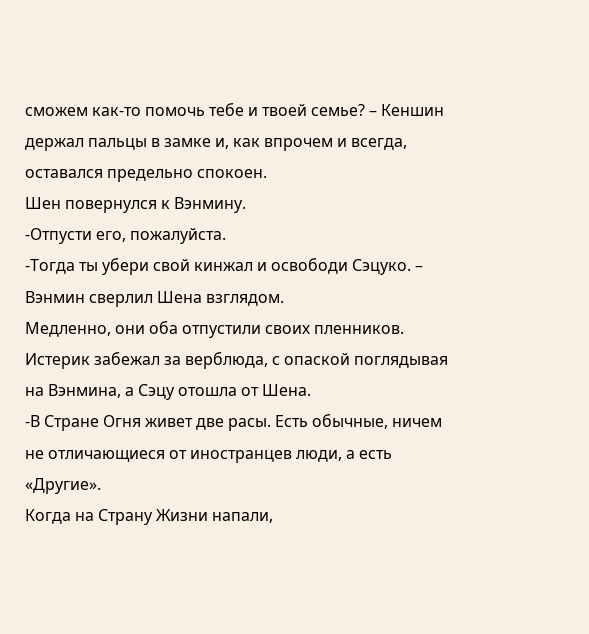сможем как-то помочь тебе и твоей семье? – Кеншин держал пальцы в замке и, как впрочем и всегда, оставался предельно спокоен.
Шен повернулся к Вэнмину.
-Отпусти его, пожалуйста.
-Тогда ты убери свой кинжал и освободи Сэцуко. – Вэнмин сверлил Шена взглядом.
Медленно, они оба отпустили своих пленников. Истерик забежал за верблюда, с опаской поглядывая на Вэнмина, а Сэцу отошла от Шена.
-В Стране Огня живет две расы. Есть обычные, ничем не отличающиеся от иностранцев люди, а есть «Другие».
Когда на Страну Жизни напали,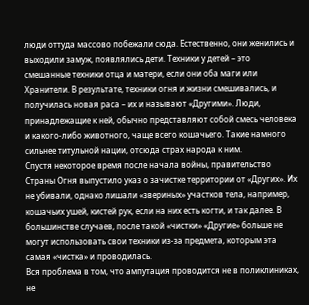люди оттуда массово побежали сюда. Естественно, они женились и выходили замуж, появлялись дети. Техники у детей – это смешанные техники отца и матери, если они оба маги или Хранители. В результате, техники огня и жизни смешивались, и получилась новая раса – их и называют «Другими». Люди, принадлежащие к ней, обычно представляют собой смесь человека и какого-либо животного, чаще всего кошачьего. Такие намного сильнее титульной нации, отсюда страх народа к ним.
Спустя некоторое время после начала войны, правительство Страны Огня выпустило указ о зачистке территории от «Других». Их не убивали, однако лишали «звериных» участков тела, например, кошачьих ушей, кистей рук, если на них есть когти, и так далее. В большинстве случаев, после такой «чистки» «Другие» больше не могут использовать свои техники из-за предмета, которым эта самая «чистка» и проводилась.
Вся проблема в том, что ампутация проводится не в поликлиниках, не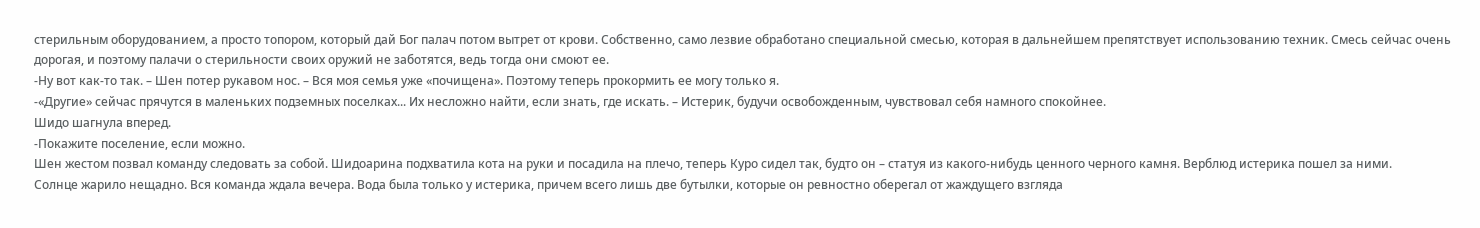стерильным оборудованием, а просто топором, который дай Бог палач потом вытрет от крови. Собственно, само лезвие обработано специальной смесью, которая в дальнейшем препятствует использованию техник. Смесь сейчас очень дорогая, и поэтому палачи о стерильности своих оружий не заботятся, ведь тогда они смоют ее.
-Ну вот как-то так. – Шен потер рукавом нос. – Вся моя семья уже «почищена». Поэтому теперь прокормить ее могу только я.
-«Другие» сейчас прячутся в маленьких подземных поселках... Их несложно найти, если знать, где искать. – Истерик, будучи освобожденным, чувствовал себя намного спокойнее.
Шидо шагнула вперед.
-Покажите поселение, если можно.
Шен жестом позвал команду следовать за собой. Шидоарина подхватила кота на руки и посадила на плечо, теперь Куро сидел так, будто он – статуя из какого-нибудь ценного черного камня. Верблюд истерика пошел за ними.
Солнце жарило нещадно. Вся команда ждала вечера. Вода была только у истерика, причем всего лишь две бутылки, которые он ревностно оберегал от жаждущего взгляда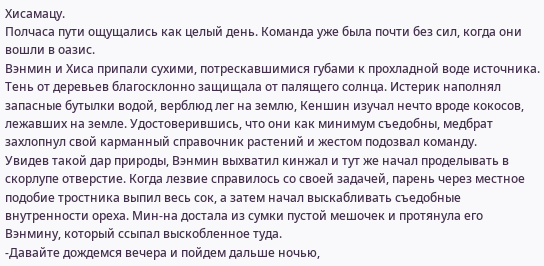Хисамацу.
Полчаса пути ощущались как целый день. Команда уже была почти без сил, когда они вошли в оазис.
Вэнмин и Хиса припали сухими, потрескавшимися губами к прохладной воде источника. Тень от деревьев благосклонно защищала от палящего солнца. Истерик наполнял запасные бутылки водой, верблюд лег на землю, Кеншин изучал нечто вроде кокосов, лежавших на земле. Удостоверившись, что они как минимум съедобны, медбрат захлопнул свой карманный справочник растений и жестом подозвал команду.
Увидев такой дар природы, Вэнмин выхватил кинжал и тут же начал проделывать в скорлупе отверстие. Когда лезвие справилось со своей задачей, парень через местное подобие тростника выпил весь сок, а затем начал выскабливать съедобные внутренности ореха. Мин-на достала из сумки пустой мешочек и протянула его Вэнмину, который ссыпал выскобленное туда.
-Давайте дождемся вечера и пойдем дальше ночью,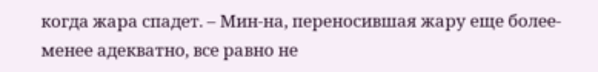когда жара спадет. – Мин-на, переносившая жару еще более-менее адекватно, все равно не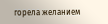горела желанием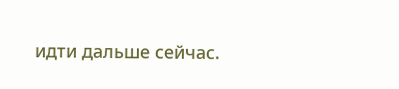идти дальше сейчас.